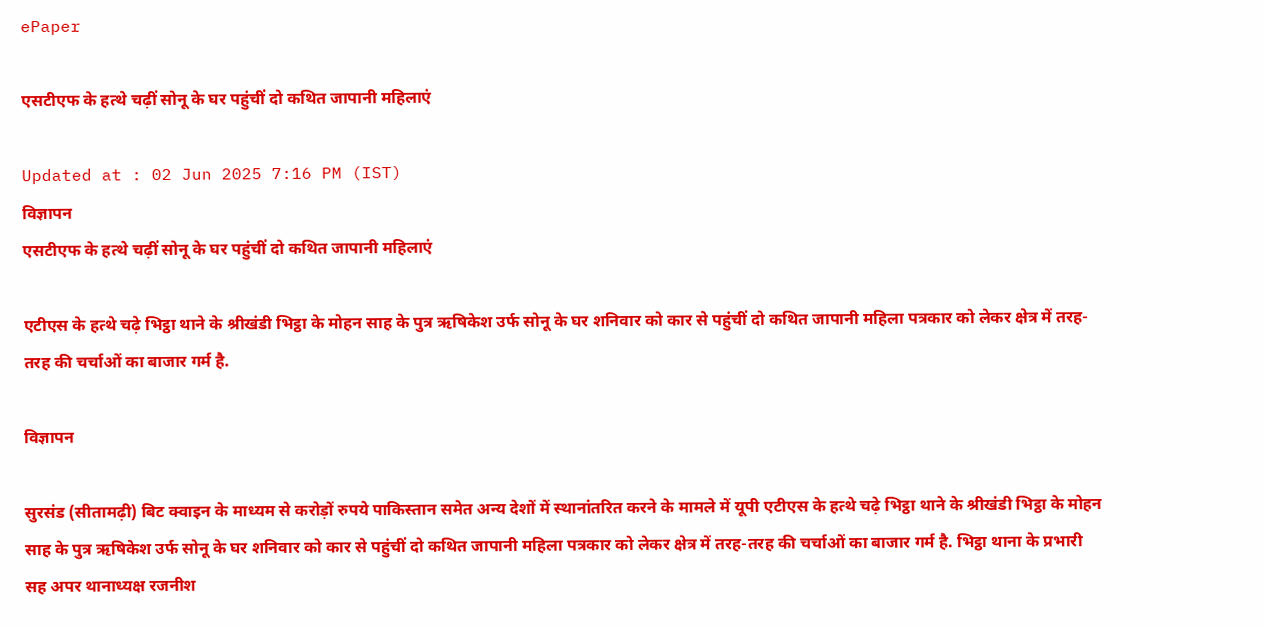ePaper

एसटीएफ के हत्थे चढ़ीं सोनू के घर पहुंचीं दो कथित जापानी महिलाएं

Updated at : 02 Jun 2025 7:16 PM (IST)
विज्ञापन
एसटीएफ के हत्थे चढ़ीं सोनू के घर पहुंचीं दो कथित जापानी महिलाएं

एटीएस के हत्थे चढ़े भिट्ठा थाने के श्रीखंडी भिट्ठा के मोहन साह के पुत्र ऋषिकेश उर्फ सोनू के घर शनिवार को कार से पहुंचीं दो कथित जापानी महिला पत्रकार को लेकर क्षेत्र में तरह-तरह की चर्चाओं का बाजार गर्म है.

विज्ञापन

सुरसंड (सीतामढ़ी) बिट क्वाइन के माध्यम से करोड़ों रुपये पाकिस्तान समेत अन्य देशों में स्थानांतरित करने के मामले में यूपी एटीएस के हत्थे चढ़े भिट्ठा थाने के श्रीखंडी भिट्ठा के मोहन साह के पुत्र ऋषिकेश उर्फ सोनू के घर शनिवार को कार से पहुंचीं दो कथित जापानी महिला पत्रकार को लेकर क्षेत्र में तरह-तरह की चर्चाओं का बाजार गर्म है. भिट्ठा थाना के प्रभारी सह अपर थानाध्यक्ष रजनीश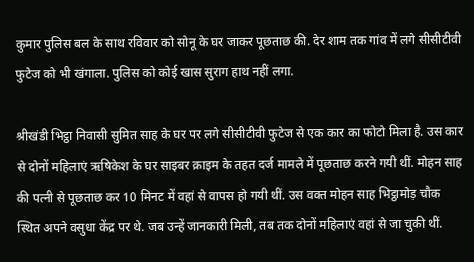कुमार पुलिस बल के साथ रविवार को सोनू के घर जाकर पूछताछ की. देर शाम तक गांव में लगे सीसीटीवी फुटेज को भी खंगाला. पुलिस को कोई खास सुराग हाथ नहीं लगा.

श्रीखंडी भिट्ठा निवासी सुमित साह के घर पर लगे सीसीटीवी फुटेज से एक कार का फोटो मिला है. उस कार से दोनों महिलाएं ऋषिकेश के घर साइबर क्राइम के तहत दर्ज मामले में पूछताछ करने गयी थीं. मोहन साह की पत्नी से पूछताछ कर 10 मिनट में वहां से वापस हो गयी थीं. उस वक्त मोहन साह भिट्ठामोड़ चौक स्थित अपने वसुधा केंद्र पर थे. जब उन्हें जानकारी मिली, तब तक दोनों महिलाएं वहां से जा चुकी थीं.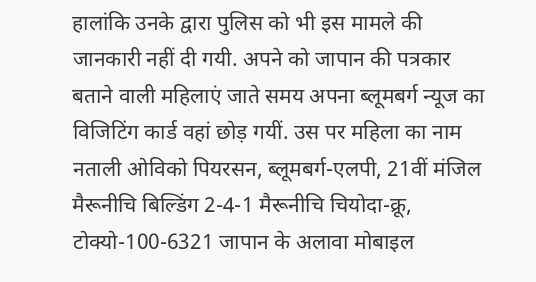हालांकि उनके द्वारा पुलिस को भी इस मामले की जानकारी नहीं दी गयी. अपने को जापान की पत्रकार बताने वाली महिलाएं जाते समय अपना ब्लूमबर्ग न्यूज का विजिटिंग कार्ड वहां छोड़ गयीं. उस पर महिला का नाम नताली ओविको पियरसन, ब्लूमबर्ग-एलपी, 21वीं मंजिल मैरूनीचि बिल्डिंग 2-4-1 मैरूनीचि चियोदा-क्रू, टोक्यो-100-6321 जापान के अलावा मोबाइल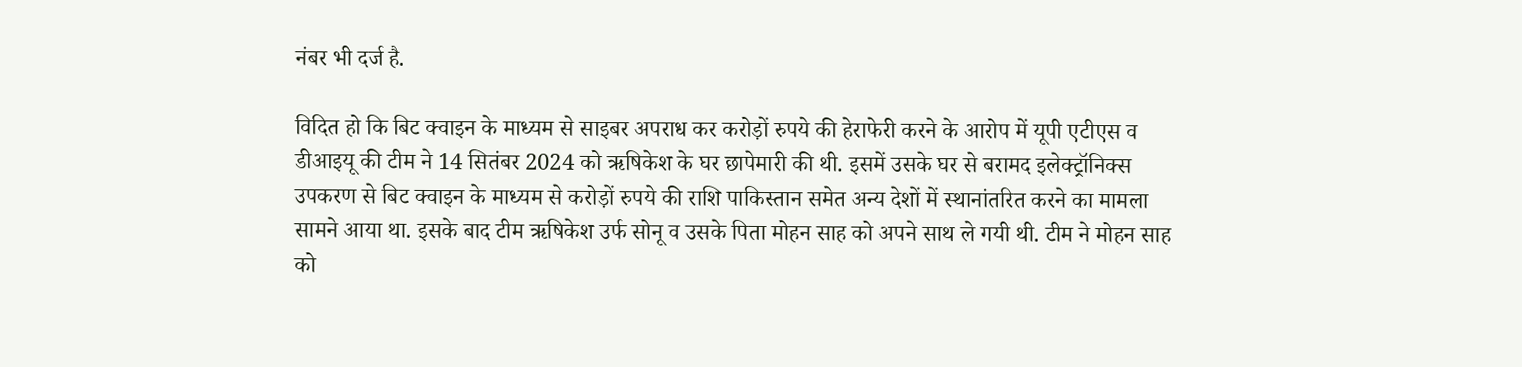नंबर भी दर्ज है.

विदित हो कि बिट क्वाइन के माध्यम से साइबर अपराध कर करोड़ों रुपये की हेराफेरी करने के आरोप में यूपी एटीएस व डीआइयू की टीम ने 14 सितंबर 2024 को ऋषिकेश के घर छापेमारी की थी. इसमें उसके घर से बरामद इलेक्ट्रॉनिक्स उपकरण से बिट क्वाइन के माध्यम से करोड़ों रुपये की राशि पाकिस्तान समेत अन्य देशों में स्थानांतरित करने का मामला सामने आया था. इसके बाद टीम ऋषिकेश उर्फ सोनू व उसके पिता मोहन साह को अपने साथ ले गयी थी. टीम ने मोहन साह को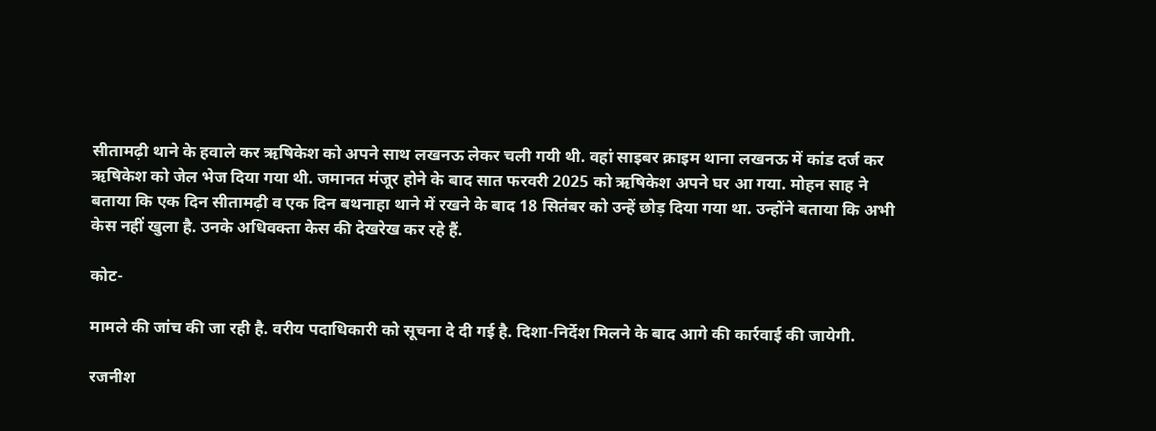सीतामढ़ी थाने के हवाले कर ऋषिकेश को अपने साथ लखनऊ लेकर चली गयी थी. वहां साइबर क्राइम थाना लखनऊ में कांड दर्ज कर ऋषिकेश को जेल भेज दिया गया थी. जमानत मंजूर होने के बाद सात फरवरी 2025 को ऋषिकेश अपने घर आ गया. मोहन साह ने बताया कि एक दिन सीतामढ़ी व एक दिन बथनाहा थाने में रखने के बाद 18 सितंबर को उन्हें छोड़ दिया गया था. उन्होंने बताया कि अभी केस नहीं खुला है. उनके अधिवक्ता केस की देखरेख कर रहे हैं.

कोट-

मामले की जांच की जा रही है. वरीय पदाधिकारी को सूचना दे दी गई है. दिशा-निर्देश मिलने के बाद आगे की कार्रवाई की जायेगी.

रजनीश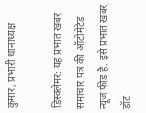कुमार, प्रभारी थानाध्यक्ष

डिस्क्लेमर: यह प्रभात खबर समाचार पत्र की ऑटोमेटेड न्यूज फीड है. इसे प्रभात खबर डॉट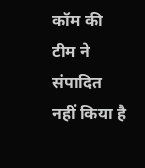कॉम की टीम ने संपादित नहीं किया है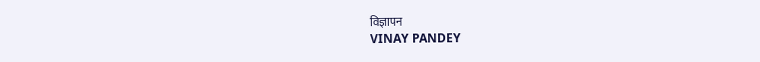विज्ञापन
VINAY PANDEY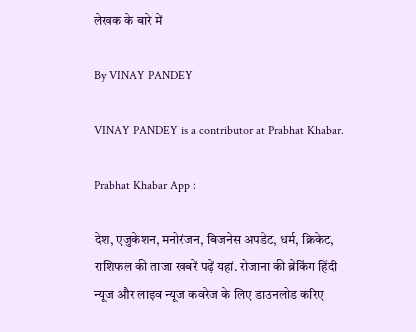लेखक के बारे में

By VINAY PANDEY

VINAY PANDEY is a contributor at Prabhat Khabar.

Prabhat Khabar App :

देश, एजुकेशन, मनोरंजन, बिजनेस अपडेट, धर्म, क्रिकेट, राशिफल की ताजा खबरें पढ़ें यहां. रोजाना की ब्रेकिंग हिंदी न्यूज और लाइव न्यूज कवरेज के लिए डाउनलोड करिए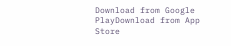Download from Google PlayDownload from App Store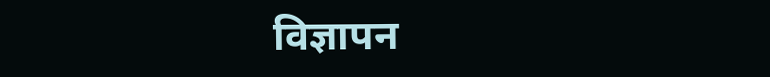विज्ञापन